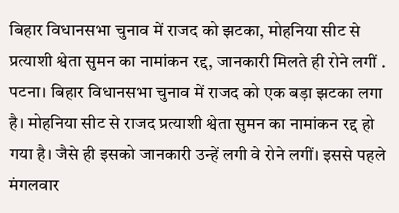बिहार विधानसभा चुनाव में राजद को झटका, मोहनिया सीट से प्रत्याशी श्वेता सुमन का नामांकन रद्द, जानकारी मिलते ही रोने लगीं .
पटना। बिहार विधानसभा चुनाव में राजद को एक बड़ा झटका लगा है। मोहनिया सीट से राजद प्रत्याशी श्वेता सुमन का नामांकन रद्द हो गया है। जैसे ही इसको जानकारी उन्हें लगी वे रोने लगीं। इससे पहले मंगलवार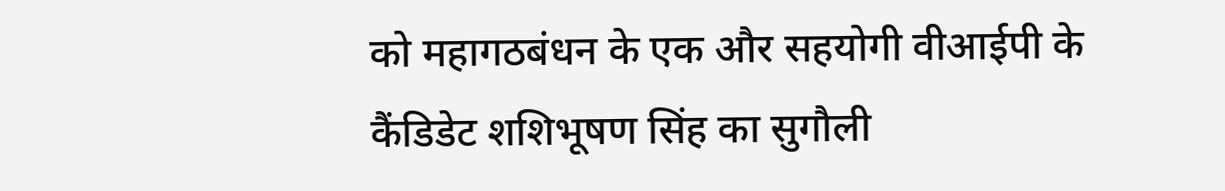को महागठबंधन के एक और सहयोगी वीआईपी के कैंडिडेट शशिभूषण सिंह का सुगौली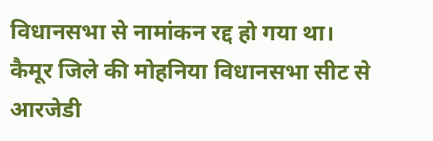विधानसभा से नामांकन रद्द हो गया था।
कैमूर जिले की मोहनिया विधानसभा सीट से आरजेडी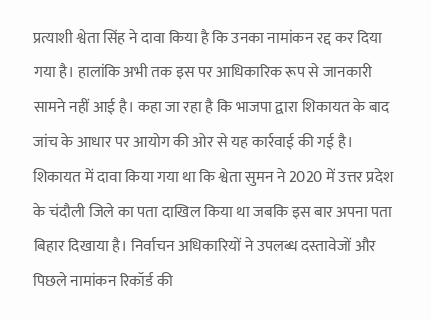प्रत्याशी श्वेता सिंह ने दावा किया है कि उनका नामांकन रद्द कर दिया गया है। हालांकि अभी तक इस पर आधिकारिक रूप से जानकारी सामने नहीं आई है। कहा जा रहा है कि भाजपा द्वारा शिकायत के बाद जांच के आधार पर आयोग की ओर से यह कार्रवाई की गई है। शिकायत में दावा किया गया था कि श्वेता सुमन ने 2020 में उत्तर प्रदेश के चंदौली जिले का पता दाखिल किया था जबकि इस बार अपना पता बिहार दिखाया है। निर्वाचन अधिकारियों ने उपलब्ध दस्तावेजों और पिछले नामांकन रिकॉर्ड की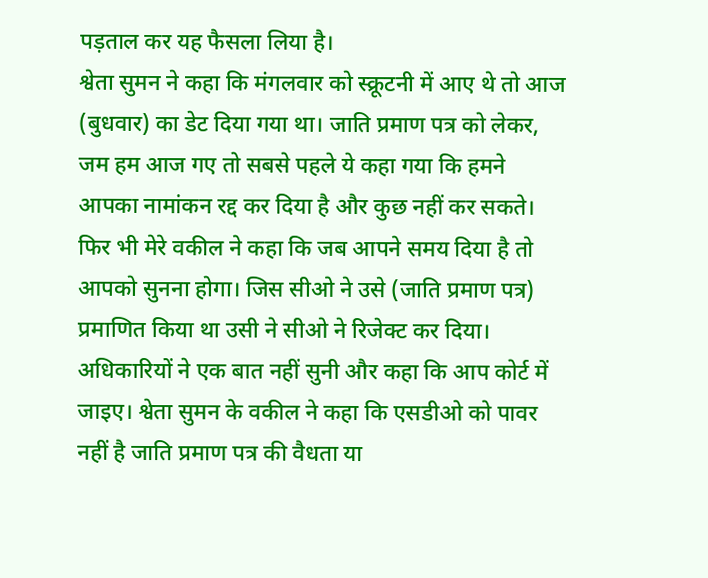पड़ताल कर यह फैसला लिया है।
श्वेता सुमन ने कहा कि मंगलवार को स्क्रूटनी में आए थे तो आज (बुधवार) का डेट दिया गया था। जाति प्रमाण पत्र को लेकर, जम हम आज गए तो सबसे पहले ये कहा गया कि हमने आपका नामांकन रद्द कर दिया है और कुछ नहीं कर सकते। फिर भी मेरे वकील ने कहा कि जब आपने समय दिया है तो आपको सुनना होगा। जिस सीओ ने उसे (जाति प्रमाण पत्र) प्रमाणित किया था उसी ने सीओ ने रिजेक्ट कर दिया। अधिकारियों ने एक बात नहीं सुनी और कहा कि आप कोर्ट में जाइए। श्वेता सुमन के वकील ने कहा कि एसडीओ को पावर नहीं है जाति प्रमाण पत्र की वैधता या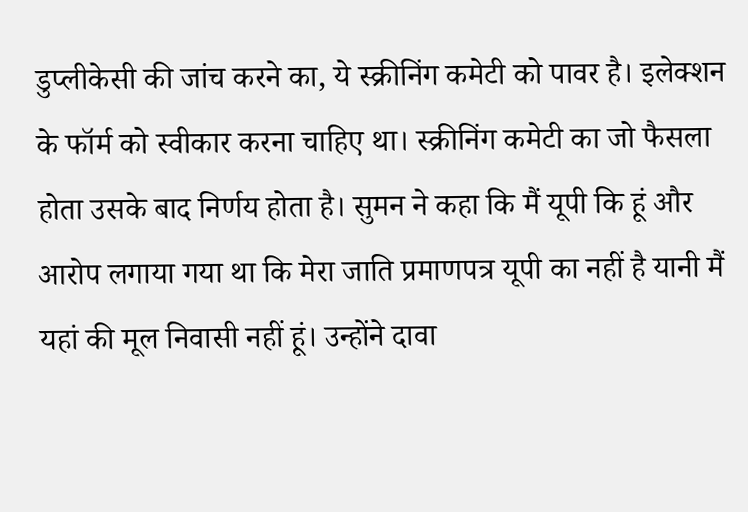डुप्लीकेसी की जांच करने का, ये स्क्रीनिंग कमेटी को पावर है। इलेक्शन के फॉर्म को स्वीकार करना चाहिए था। स्क्रीनिंग कमेटी का जो फैसला होता उसके बाद निर्णय होता है। सुमन ने कहा कि मैं यूपी कि हूं और आरोप लगाया गया था कि मेरा जाति प्रमाणपत्र यूपी का नहीं है यानी मैं यहां की मूल निवासी नहीं हूं। उन्होंने दावा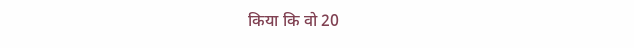किया कि वो 20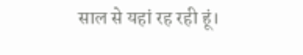साल से यहां रह रही हूं।